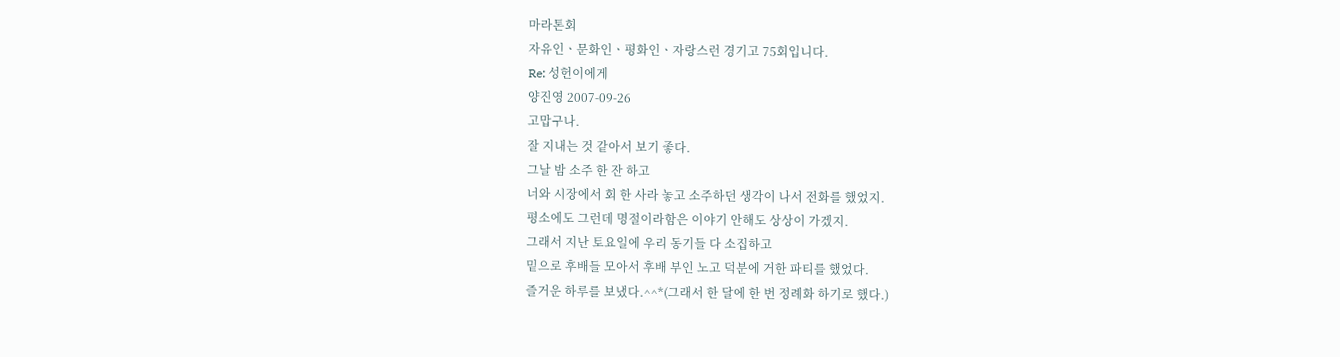마라톤회
자유인ㆍ문화인ㆍ평화인ㆍ자랑스런 경기고 75회입니다.
Re: 성헌이에게
양진영 2007-09-26
고맙구나.
잘 지내는 것 같아서 보기 좋다.
그날 밤 소주 한 잔 하고
너와 시장에서 회 한 사라 놓고 소주하던 생각이 나서 전화를 했었지.
평소에도 그런데 명절이라함은 이야기 안해도 상상이 가겠지.
그래서 지난 토요일에 우리 동기들 다 소집하고
밑으로 후배들 모아서 후배 부인 노고 덕분에 거한 파티를 했었다.
즐거운 하루를 보냈다.^^*(그래서 한 달에 한 번 정례화 하기로 했다.)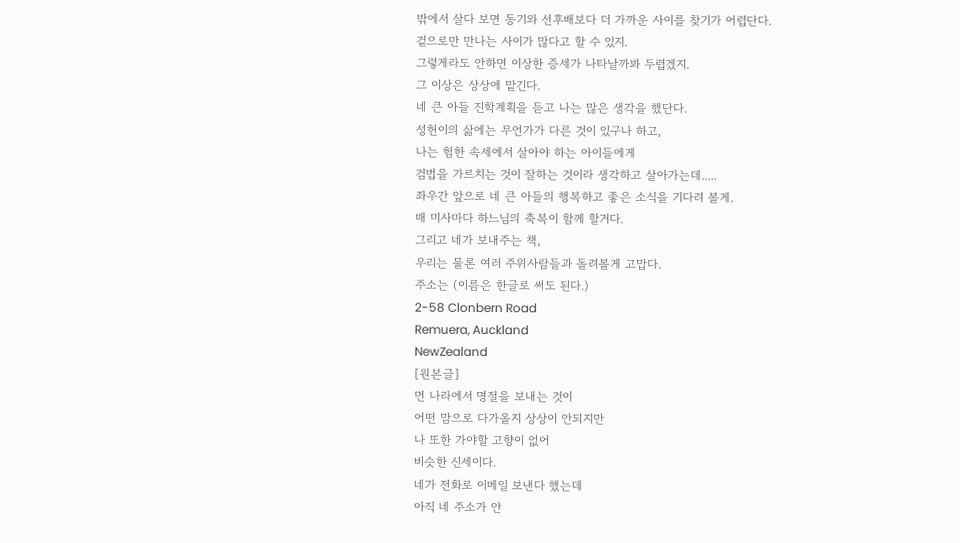밖에서 살다 보면 동기와 선후배보다 더 가까운 사이를 찾기가 어렵단다.
겉으로만 만나는 사이가 많다고 할 수 있지.
그렇게라도 안하면 이상한 증세가 나타날까봐 두렵겠지.
그 이상은 상상에 맡긴다.
네 큰 아들 진학계획을 듣고 나는 많은 생각을 했단다.
성헌이의 삶에는 무언가가 다른 것이 있구나 하고,
나는 험한 속세에서 살아야 하는 아이들에게
검법을 가르치는 것이 잘하는 것이라 생각하고 살아가는데.....
좌우간 앞으로 네 큰 아들의 행복하고 좋은 소식을 기다려 볼게.
매 미사마다 하느님의 축복이 함께 할거다.
그리고 네가 보내주는 책,
우리는 물론 여러 주위사람들과 돌려볼게 고맙다.
주소는 (이름은 한글로 써도 된다.)
2-58 Clonbern Road
Remuera, Auckland
NewZealand
[원본글]
먼 나라에서 명절을 보내는 것이
어떤 맘으로 다가올지 상상이 안되지만
나 또한 가야할 고향이 없어
비슷한 신세이다.
네가 전화로 이메일 보낸다 했는데
아직 네 주소가 안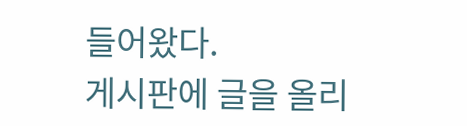들어왔다.
게시판에 글을 올리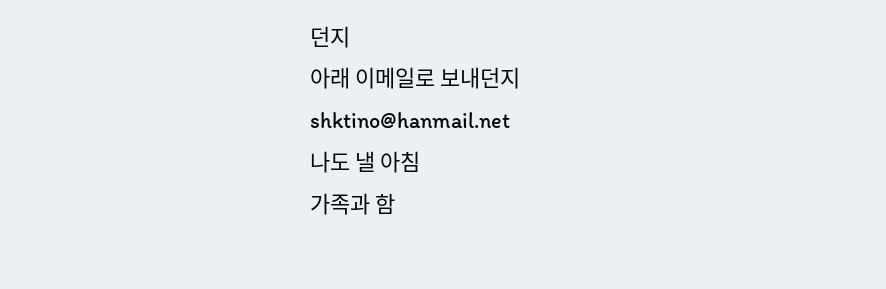던지
아래 이메일로 보내던지
shktino@hanmail.net
나도 낼 아침
가족과 함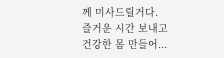께 미사드릴거다.
즐거운 시간 보내고
건강한 몸 만들어...